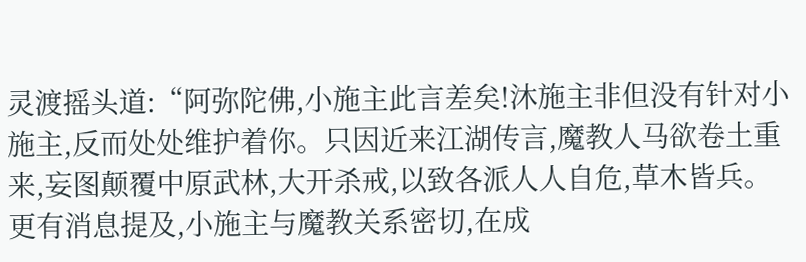灵渡摇头道:“阿弥陀佛,小施主此言差矣!沐施主非但没有针对小施主,反而处处维护着你。只因近来江湖传言,魔教人马欲卷土重来,妄图颠覆中原武林,大开杀戒,以致各派人人自危,草木皆兵。更有消息提及,小施主与魔教关系密切,在成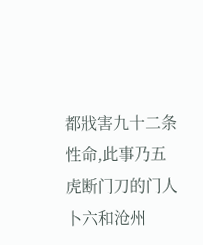都戕害九十二条性命,此事乃五虎断门刀的门人卜六和沧州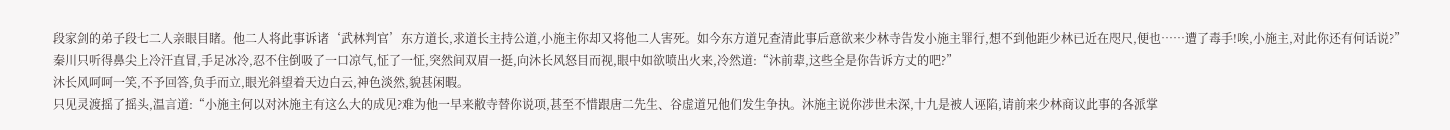段家剑的弟子段七二人亲眼目睹。他二人将此事诉诸‘武林判官’东方道长,求道长主持公道,小施主你却又将他二人害死。如今东方道兄查清此事后意欲来少林寺告发小施主罪行,想不到他距少林已近在咫尺,便也……遭了毒手!唉,小施主,对此你还有何话说?”
秦川只听得鼻尖上冷汗直冒,手足冰冷,忍不住倒吸了一口凉气,怔了一怔,突然间双眉一挺,向沐长风怒目而视,眼中如欲喷出火来,冷然道:“沐前辈,这些全是你告诉方丈的吧?”
沐长风呵呵一笑,不予回答,负手而立,眼光斜望着天边白云,神色淡然,貌甚闲暇。
只见灵渡摇了摇头,温言道:“小施主何以对沐施主有这么大的成见?难为他一早来敝寺替你说项,甚至不惜跟唐二先生、谷虚道兄他们发生争执。沐施主说你涉世未深,十九是被人诬陷,请前来少林商议此事的各派掌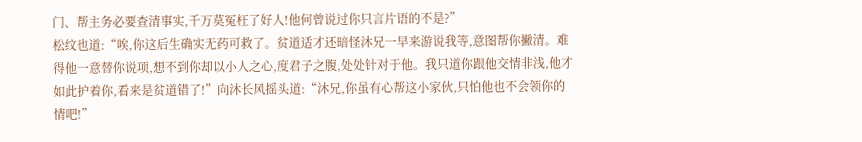门、帮主务必要查清事实,千万莫冤枉了好人!他何曾说过你只言片语的不是?”
松纹也道:“唉,你这后生确实无药可救了。贫道适才还暗怪沐兄一早来游说我等,意图帮你撇清。难得他一意替你说项,想不到你却以小人之心,度君子之腹,处处针对于他。我只道你跟他交情非浅,他才如此护着你,看来是贫道错了!”向沐长风摇头道:“沐兄,你虽有心帮这小家伙,只怕他也不会领你的情吧!”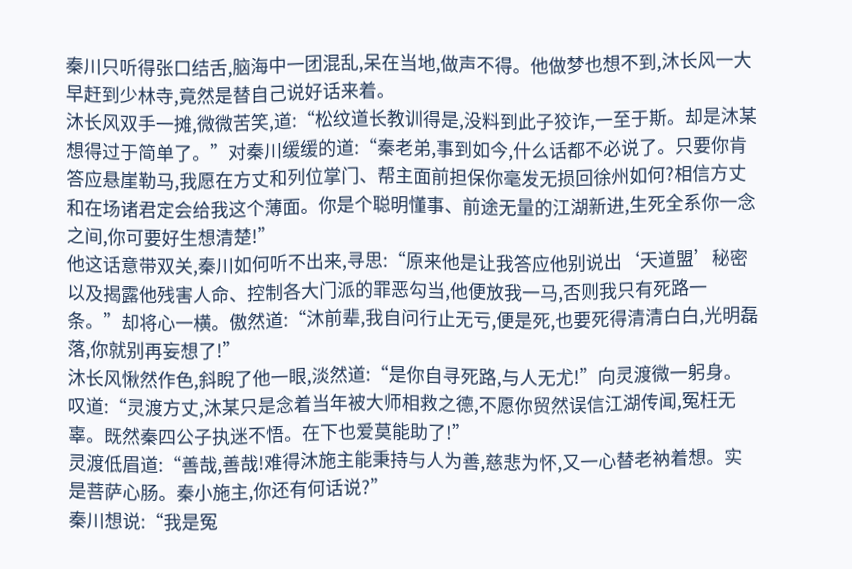秦川只听得张口结舌,脑海中一团混乱,呆在当地,做声不得。他做梦也想不到,沐长风一大早赶到少林寺,竟然是替自己说好话来着。
沐长风双手一摊,微微苦笑,道:“松纹道长教训得是,没料到此子狡诈,一至于斯。却是沐某想得过于简单了。”对秦川缓缓的道:“秦老弟,事到如今,什么话都不必说了。只要你肯答应悬崖勒马,我愿在方丈和列位掌门、帮主面前担保你毫发无损回徐州如何?相信方丈和在场诸君定会给我这个薄面。你是个聪明懂事、前途无量的江湖新进,生死全系你一念之间,你可要好生想清楚!”
他这话意带双关,秦川如何听不出来,寻思:“原来他是让我答应他别说出‘天道盟’秘密以及揭露他残害人命、控制各大门派的罪恶勾当,他便放我一马,否则我只有死路一条。”却将心一横。傲然道:“沐前辈,我自问行止无亏,便是死,也要死得清清白白,光明磊落,你就别再妄想了!”
沐长风愀然作色,斜睨了他一眼,淡然道:“是你自寻死路,与人无尤!”向灵渡微一躬身。叹道:“灵渡方丈,沐某只是念着当年被大师相救之德,不愿你贸然误信江湖传闻,冤枉无辜。既然秦四公子执迷不悟。在下也爱莫能助了!”
灵渡低眉道:“善哉,善哉!难得沐施主能秉持与人为善,慈悲为怀,又一心替老衲着想。实是菩萨心肠。秦小施主,你还有何话说?”
秦川想说:“我是冤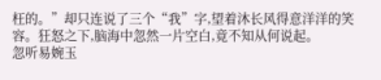枉的。”却只连说了三个“我”字,望着沐长风得意洋洋的笑容。狂怒之下,脑海中忽然一片空白,竟不知从何说起。
忽听易婉玉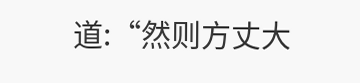道:“然则方丈大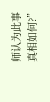师认为此事真相如何?”